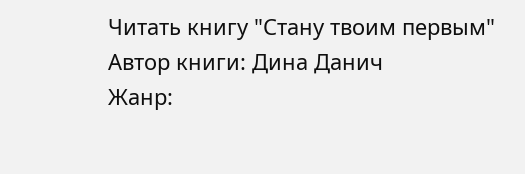Читать книгу "Стану твоим первым"
Автор книги: Дина Данич
Жанр: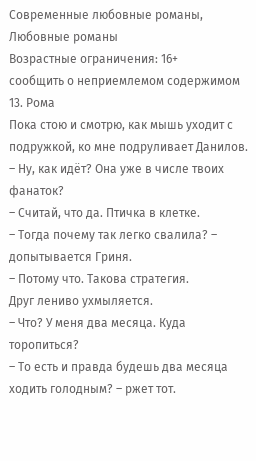Современные любовные романы, Любовные романы
Возрастные ограничения: 16+
сообщить о неприемлемом содержимом
13. Рома
Пока стою и смотрю, как мышь уходит с подружкой, ко мне подруливает Данилов.
– Ну, как идёт? Она уже в числе твоих фанаток?
– Считай, что да. Птичка в клетке.
– Тогда почему так легко свалила? – допытывается Гриня.
– Потому что. Такова стратегия.
Друг лениво ухмыляется.
– Что? У меня два месяца. Куда торопиться?
– То есть и правда будешь два месяца ходить голодным? – ржет тот.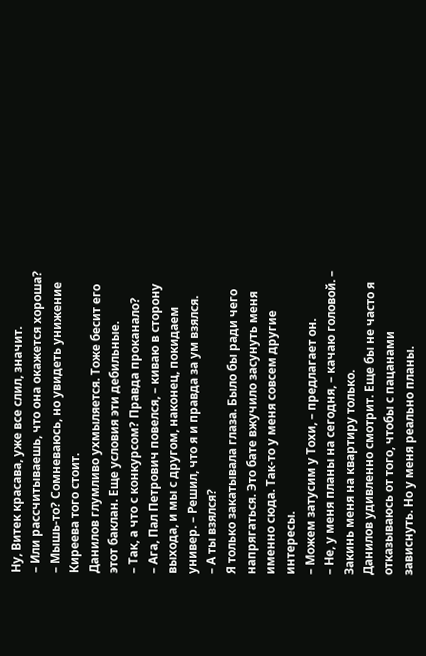Ну, Витек красава, уже все слил, значит.
– Или рассчитываешь, что она окажется хороша?
– Мышь-то? Сомневаюсь, но увидеть унижение Киреева того стоит.
Данилов глумливо ухмыляется. Тоже бесит его этот баклан. Еще условия эти дебильные.
– Так, а что с конкурсом? Правда проканало?
– Ага, Пал Петрович повелся, – киваю в сторону выхода, и мы с другом, наконец, покидаем универ. – Решил, что я и правда за ум взялся.
– А ты взялся?
Я только закатывала глаза. Было бы ради чего напрягаться. Это бате вжучило засунуть меня именно сюда. Так-то у меня совсем другие интересы.
– Можем затусим у Тохи, – предлагает он.
– Не, у меня планы на сегодня, – качаю головой. – Закинь меня на квартиру только.
Данилов удивленно смотрит. Еще бы не часто я отказываюсь от того, чтобы с пацанами зависнуть. Но у меня реально планы.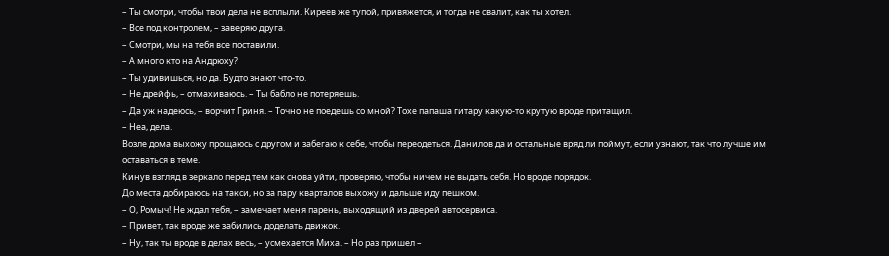– Ты смотри, чтобы твои дела не всплыли. Киреев же тупой, привяжется, и тогда не свалит, как ты хотел.
– Все под контролем, – заверяю друга.
– Смотри, мы на тебя все поставили.
– А много кто на Андрюху?
– Ты удивишься, но да. Будто знают что-то.
– Не дрейфь, – отмахиваюсь. – Ты бабло не потеряешь.
– Да уж надеюсь, – ворчит Гриня. – Точно не поедешь со мной? Тохе папаша гитару какую-то крутую вроде притащил.
– Неа, дела.
Возле дома выхожу прощаюсь с другом и забегаю к себе, чтобы переодеться. Данилов да и остальные вряд ли поймут, если узнают, так что лучше им оставаться в теме.
Кинув взгляд в зеркало перед тем как снова уйти, проверяю, чтобы ничем не выдать себя. Но вроде порядок.
До места добираюсь на такси, но за пару кварталов выхожу и дальше иду пешком.
– О, Ромыч! Не ждал тебя, – замечает меня парень, выходящий из дверей автосервиса.
– Привет, так вроде же забились доделать движок.
– Ну, так ты вроде в делах весь, – усмехается Миха. – Но раз пришел –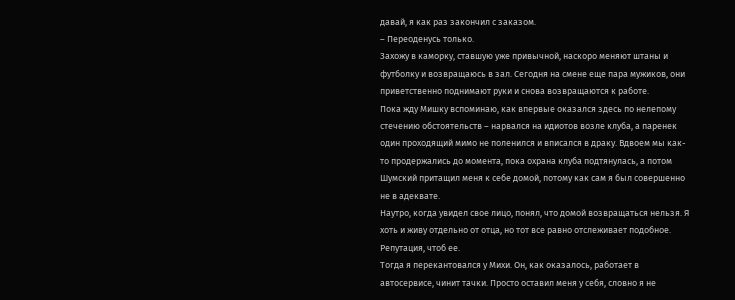давай, я как раз закончил с заказом.
– Переоденусь только.
Захожу в каморку, ставшую уже привычной, наскоро меняют штаны и футболку и возвращаюсь в зал. Сегодня на смене еще пара мужиков, они приветственно поднимают руки и снова возвращаются к работе.
Пока жду Мишку вспоминаю, как впервые оказался здесь по нелепому стечению обстоятельств – нарвался на идиотов возле клуба, а паренек один проходящий мимо не поленился и вписался в драку. Вдвоем мы как-то продержались до момента, пока охрана клуба подтянулась, а потом Шумский притащил меня к себе домой, потому как сам я был совершенно не в адеквате.
Наутро, когда увидел свое лицо, понял, что домой возвращаться нельзя. Я хоть и живу отдельно от отца, но тот все равно отслеживает подобное. Репутация, чтоб ее.
Тогда я перекантовался у Михи. Он, как оказалось, работает в автосервисе, чинит тачки. Просто оставил меня у себя, словно я не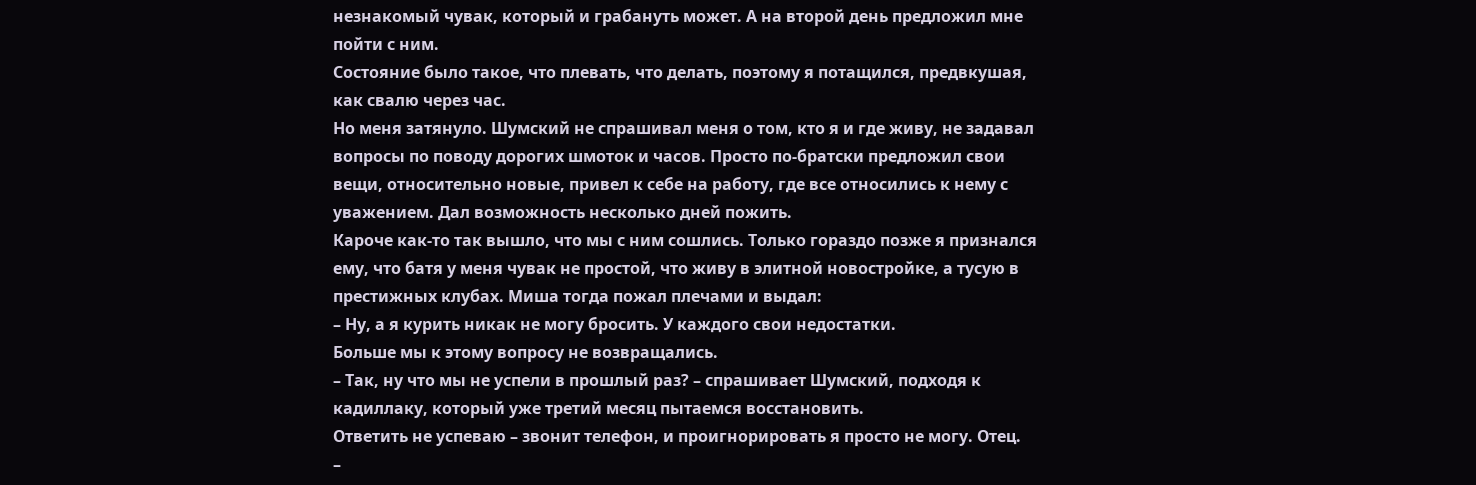незнакомый чувак, который и грабануть может. А на второй день предложил мне пойти с ним.
Состояние было такое, что плевать, что делать, поэтому я потащился, предвкушая, как свалю через час.
Но меня затянуло. Шумский не спрашивал меня о том, кто я и где живу, не задавал вопросы по поводу дорогих шмоток и часов. Просто по-братски предложил свои вещи, относительно новые, привел к себе на работу, где все относились к нему с уважением. Дал возможность несколько дней пожить.
Кароче как-то так вышло, что мы с ним сошлись. Только гораздо позже я признался ему, что батя у меня чувак не простой, что живу в элитной новостройке, а тусую в престижных клубах. Миша тогда пожал плечами и выдал:
– Ну, а я курить никак не могу бросить. У каждого свои недостатки.
Больше мы к этому вопросу не возвращались.
– Так, ну что мы не успели в прошлый раз? – спрашивает Шумский, подходя к кадиллаку, который уже третий месяц пытаемся восстановить.
Ответить не успеваю – звонит телефон, и проигнорировать я просто не могу. Отец.
–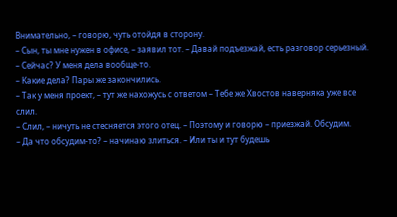Внимательно, – говорю, чуть отойдя в сторону.
– Сын, ты мне нужен в офисе, – заявил тот. – Давай подъезжай, есть разговор серьезный.
– Сейчас? У меня дела вообще-то.
– Какие дела? Пары же закончились.
– Так у меня проект, – тут же нахожусь с ответом – Тебе же Хвостов наверняка уже все слил.
– Слил, – ничуть не стесняется этого отец. – Поэтому и говорю – приезжай. Обсудим.
– Да что обсудим-то? – начинаю злиться. – Или ты и тут будешь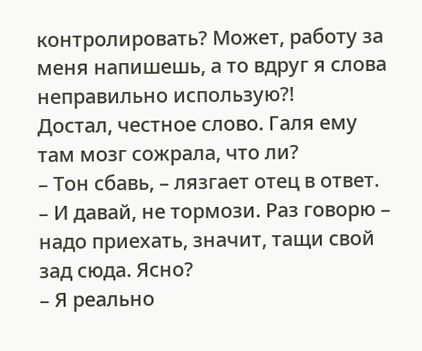контролировать? Может, работу за меня напишешь, а то вдруг я слова неправильно использую?!
Достал, честное слово. Галя ему там мозг сожрала, что ли?
– Тон сбавь, – лязгает отец в ответ. – И давай, не тормози. Раз говорю – надо приехать, значит, тащи свой зад сюда. Ясно?
– Я реально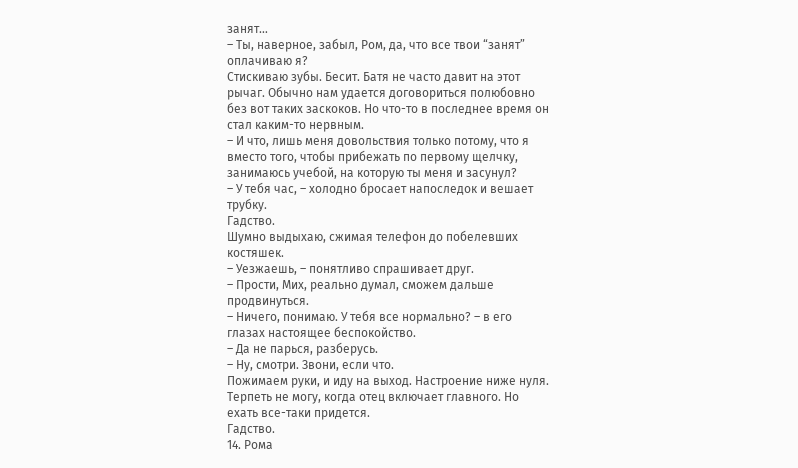занят…
– Ты, наверное, забыл, Ром, да, что все твои “занят” оплачиваю я?
Стискиваю зубы. Бесит. Батя не часто давит на этот рычаг. Обычно нам удается договориться полюбовно без вот таких заскоков. Но что-то в последнее время он стал каким-то нервным.
– И что, лишь меня довольствия только потому, что я вместо того, чтобы прибежать по первому щелчку, занимаюсь учебой, на которую ты меня и засунул?
– У тебя час, – холодно бросает напоследок и вешает трубку.
Гадство.
Шумно выдыхаю, сжимая телефон до побелевших костяшек.
– Уезжаешь, – понятливо спрашивает друг.
– Прости, Мих, реально думал, сможем дальше продвинуться.
– Ничего, понимаю. У тебя все нормально? – в его глазах настоящее беспокойство.
– Да не парься, разберусь.
– Ну, смотри. Звони, если что.
Пожимаем руки, и иду на выход. Настроение ниже нуля. Терпеть не могу, когда отец включает главного. Но ехать все-таки придется.
Гадство.
14. Рома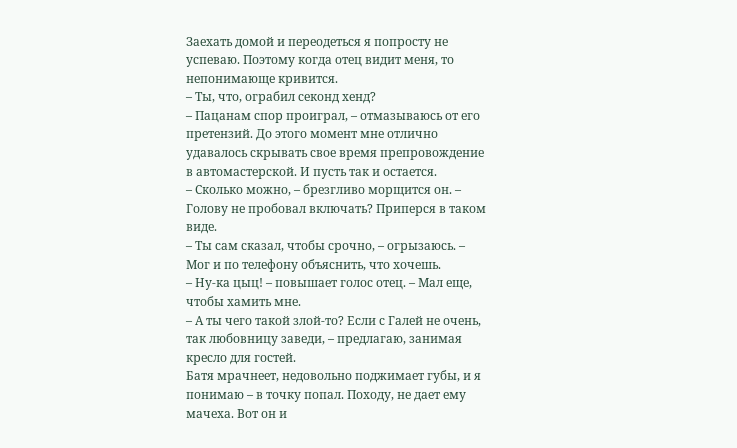Заехать домой и переодеться я попросту не успеваю. Поэтому когда отец видит меня, то непонимающе кривится.
– Ты, что, ограбил секонд хенд?
– Пацанам спор проиграл, – отмазываюсь от его претензий. До этого момент мне отлично удавалось скрывать свое время препровождение в автомастерской. И пусть так и остается.
– Сколько можно, – брезгливо морщится он. – Голову не пробовал включать? Приперся в таком виде.
– Ты сам сказал, чтобы срочно, – огрызаюсь. – Мог и по телефону объяснить, что хочешь.
– Ну-ка цыц! – повышает голос отец. – Мал еще, чтобы хамить мне.
– А ты чего такой злой-то? Если с Галей не очень, так любовницу заведи, – предлагаю, занимая кресло для гостей.
Батя мрачнеет, недовольно поджимает губы, и я понимаю – в точку попал. Походу, не дает ему мачеха. Вот он и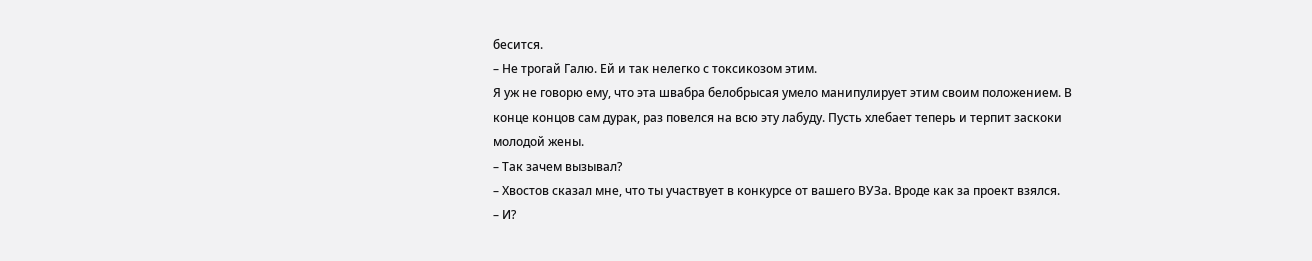бесится.
– Не трогай Галю. Ей и так нелегко с токсикозом этим.
Я уж не говорю ему, что эта швабра белобрысая умело манипулирует этим своим положением. В конце концов сам дурак, раз повелся на всю эту лабуду. Пусть хлебает теперь и терпит заскоки молодой жены.
– Так зачем вызывал?
– Хвостов сказал мне, что ты участвует в конкурсе от вашего ВУЗа. Вроде как за проект взялся.
– И?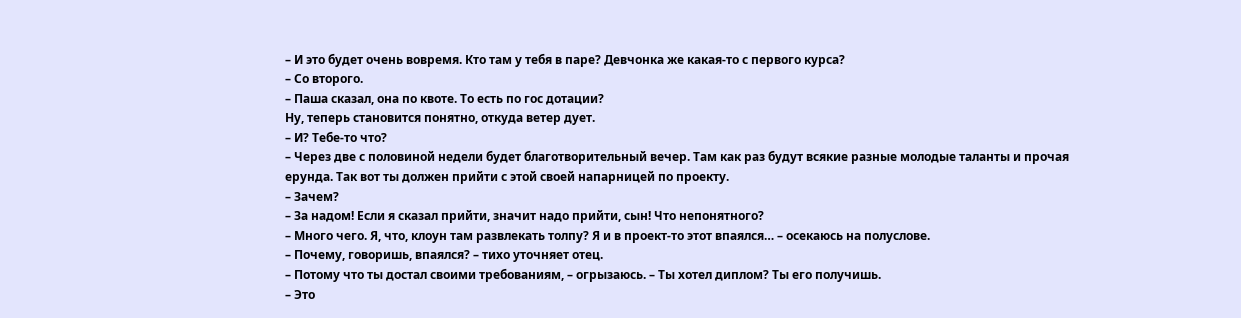– И это будет очень вовремя. Кто там у тебя в паре? Девчонка же какая-то с первого курса?
– Со второго.
– Паша сказал, она по квоте. То есть по гос дотации?
Ну, теперь становится понятно, откуда ветер дует.
– И? Тебе-то что?
– Через две с половиной недели будет благотворительный вечер. Там как раз будут всякие разные молодые таланты и прочая ерунда. Так вот ты должен прийти с этой своей напарницей по проекту.
– Зачем?
– За надом! Если я сказал прийти, значит надо прийти, сын! Что непонятного?
– Много чего. Я, что, клоун там развлекать толпу? Я и в проект-то этот впаялся… – осекаюсь на полуслове.
– Почему, говоришь, впаялся? – тихо уточняет отец.
– Потому что ты достал своими требованиям, – огрызаюсь. – Ты хотел диплом? Ты его получишь.
– Это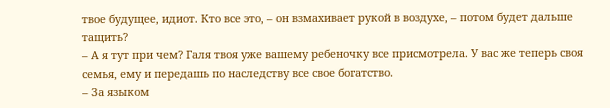твое будущее, идиот. Кто все это, – он взмахивает рукой в воздухе, – потом будет дальше тащить?
– А я тут при чем? Галя твоя уже вашему ребеночку все присмотрела. У вас же теперь своя семья, ему и передашь по наследству все свое богатство.
– За языком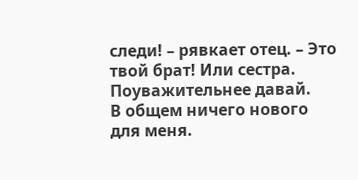следи! – рявкает отец. – Это твой брат! Или сестра. Поуважительнее давай.
В общем ничего нового для меня.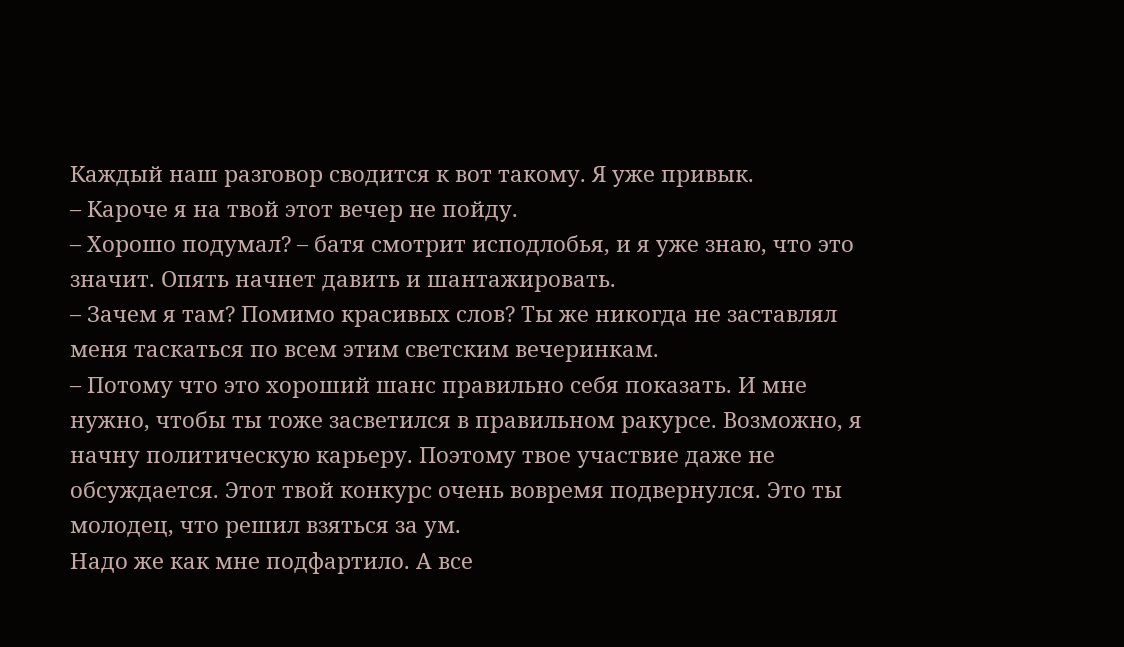Каждый наш разговор сводится к вот такому. Я уже привык.
– Кароче я на твой этот вечер не пойду.
– Хорошо подумал? – батя смотрит исподлобья, и я уже знаю, что это значит. Опять начнет давить и шантажировать.
– Зачем я там? Помимо красивых слов? Ты же никогда не заставлял меня таскаться по всем этим светским вечеринкам.
– Потому что это хороший шанс правильно себя показать. И мне нужно, чтобы ты тоже засветился в правильном ракурсе. Возможно, я начну политическую карьеру. Поэтому твое участвие даже не обсуждается. Этот твой конкурс очень вовремя подвернулся. Это ты молодец, что решил взяться за ум.
Надо же как мне подфартило. А все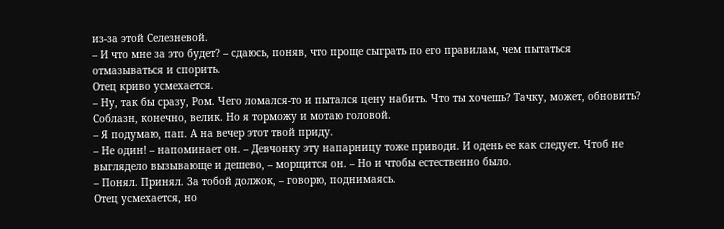из-за этой Селезневой.
– И что мне за это будет? – сдаюсь, поняв, что проще сыграть по его правилам, чем пытаться отмазываться и спорить.
Отец криво усмехается.
– Ну, так бы сразу, Ром. Чего ломался-то и пытался цену набить. Что ты хочешь? Тачку, может, обновить?
Соблазн, конечно, велик. Но я торможу и мотаю головой.
– Я подумаю, пап. А на вечер этот твой приду.
– Не один! – напоминает он. – Девчонку эту напарницу тоже приводи. И одень ее как следует. Чтоб не выглядело вызывающе и дешево, – морщится он. – Но и чтобы естественно было.
– Понял. Принял. За тобой должок, – говорю, поднимаясь.
Отец усмехается, но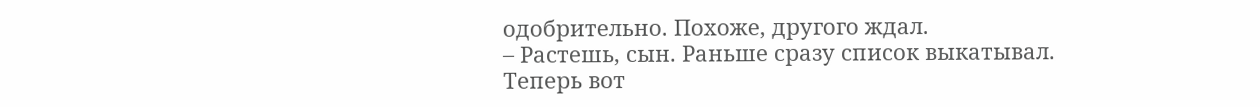одобрительно. Похоже, другого ждал.
– Растешь, сын. Раньше сразу список выкатывал. Теперь вот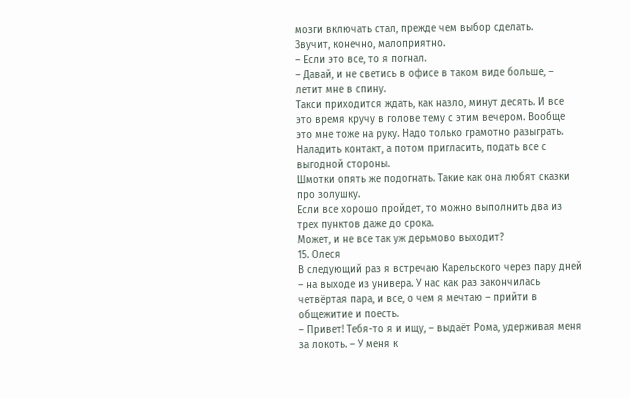мозги включать стал, прежде чем выбор сделать.
Звучит, конечно, малоприятно.
– Если это все, то я погнал.
– Давай, и не светись в офисе в таком виде больше, – летит мне в спину.
Такси приходится ждать, как назло, минут десять. И все это время кручу в голове тему с этим вечером. Вообще это мне тоже на руку. Надо только грамотно разыграть. Наладить контакт, а потом пригласить, подать все с выгодной стороны.
Шмотки опять же подогнать. Такие как она любят сказки про золушку.
Если все хорошо пройдет, то можно выполнить два из трех пунктов даже до срока.
Может, и не все так уж дерьмово выходит?
15. Олеся
В следующий раз я встречаю Карельского через пару дней – на выходе из универа. У нас как раз закончилась четвёртая пара, и все, о чем я мечтаю – прийти в общежитие и поесть.
– Привет! Тебя-то я и ищу, – выдаёт Рома, удерживая меня за локоть. – У меня к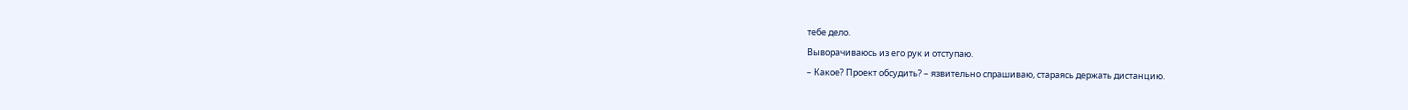тебе дело.
Выворачиваюсь из его рук и отступаю.
– Какое? Проект обсудить? – язвительно спрашиваю, стараясь держать дистанцию.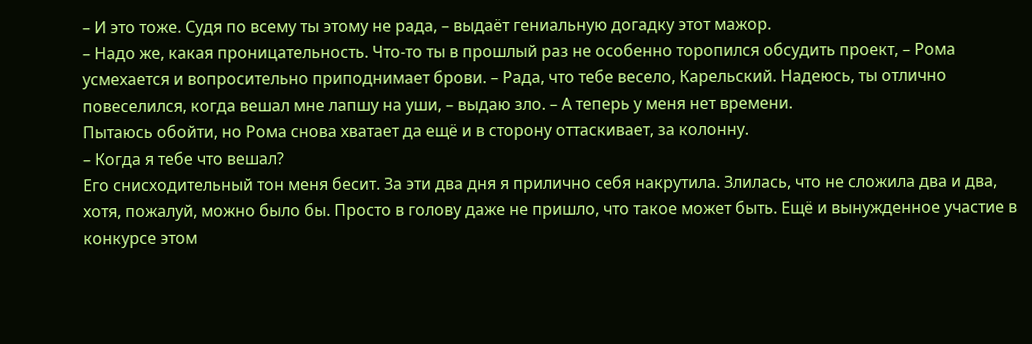– И это тоже. Судя по всему ты этому не рада, – выдаёт гениальную догадку этот мажор.
– Надо же, какая проницательность. Что-то ты в прошлый раз не особенно торопился обсудить проект, – Рома усмехается и вопросительно приподнимает брови. – Рада, что тебе весело, Карельский. Надеюсь, ты отлично повеселился, когда вешал мне лапшу на уши, – выдаю зло. – А теперь у меня нет времени.
Пытаюсь обойти, но Рома снова хватает да ещё и в сторону оттаскивает, за колонну.
– Когда я тебе что вешал?
Его снисходительный тон меня бесит. За эти два дня я прилично себя накрутила. Злилась, что не сложила два и два, хотя, пожалуй, можно было бы. Просто в голову даже не пришло, что такое может быть. Ещё и вынужденное участие в конкурсе этом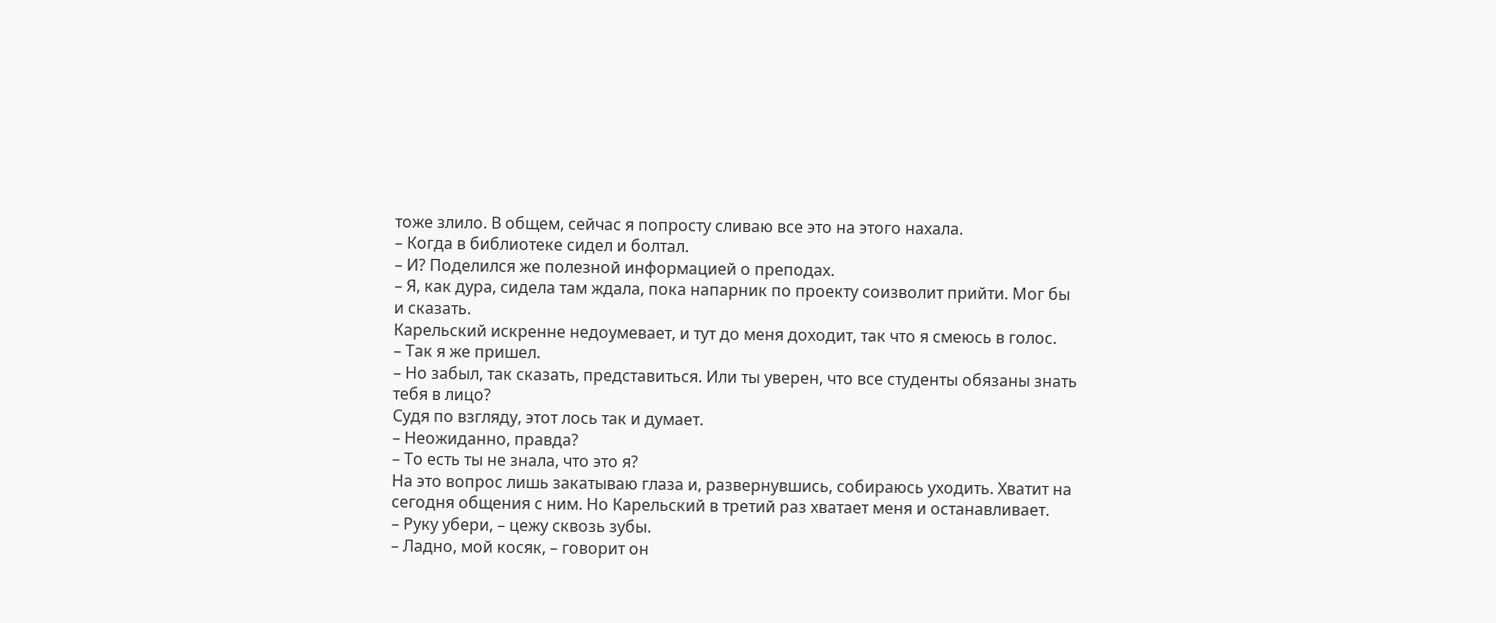тоже злило. В общем, сейчас я попросту сливаю все это на этого нахала.
– Когда в библиотеке сидел и болтал.
– И? Поделился же полезной информацией о преподах.
– Я, как дура, сидела там ждала, пока напарник по проекту соизволит прийти. Мог бы и сказать.
Карельский искренне недоумевает, и тут до меня доходит, так что я смеюсь в голос.
– Так я же пришел.
– Но забыл, так сказать, представиться. Или ты уверен, что все студенты обязаны знать тебя в лицо?
Судя по взгляду, этот лось так и думает.
– Неожиданно, правда?
– То есть ты не знала, что это я?
На это вопрос лишь закатываю глаза и, развернувшись, собираюсь уходить. Хватит на сегодня общения с ним. Но Карельский в третий раз хватает меня и останавливает.
– Руку убери, – цежу сквозь зубы.
– Ладно, мой косяк, – говорит он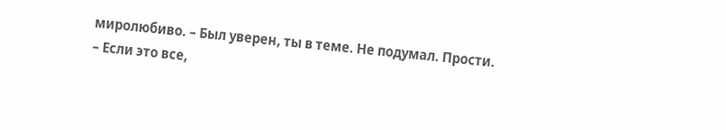миролюбиво. – Был уверен, ты в теме. Не подумал. Прости.
– Если это все,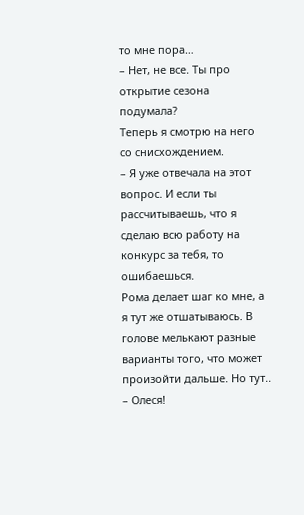то мне пора…
– Нет, не все. Ты про открытие сезона подумала?
Теперь я смотрю на него со снисхождением.
– Я уже отвечала на этот вопрос. И если ты рассчитываешь, что я сделаю всю работу на конкурс за тебя, то ошибаешься.
Рома делает шаг ко мне, а я тут же отшатываюсь. В голове мелькают разные варианты того, что может произойти дальше. Но тут..
– Олеся!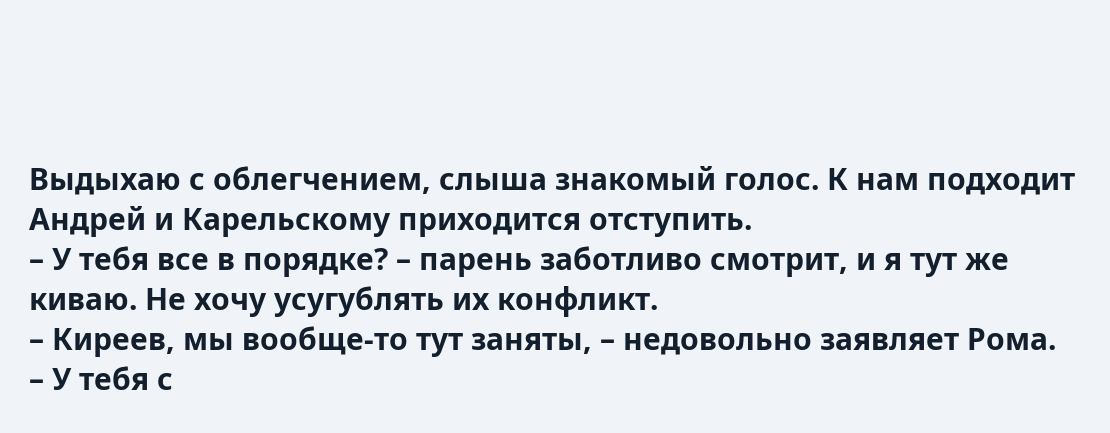Выдыхаю с облегчением, слыша знакомый голос. К нам подходит Андрей и Карельскому приходится отступить.
– У тебя все в порядке? – парень заботливо смотрит, и я тут же киваю. Не хочу усугублять их конфликт.
– Киреев, мы вообще-то тут заняты, – недовольно заявляет Рома.
– У тебя с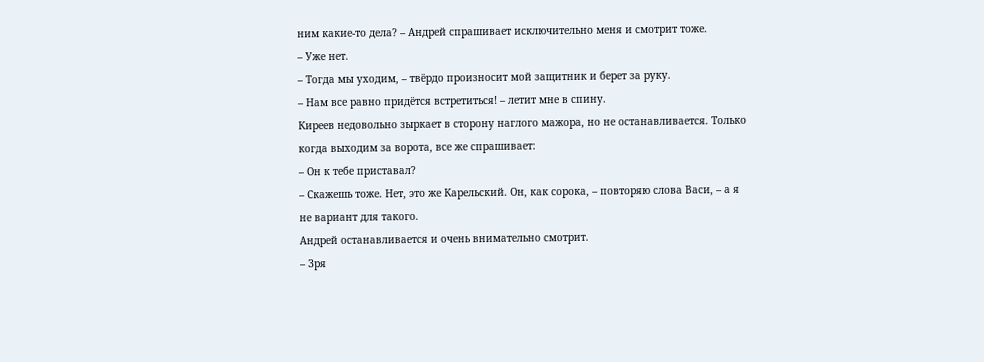ним какие-то дела? – Андрей спрашивает исключительно меня и смотрит тоже.
– Уже нет.
– Тогда мы уходим, – твёрдо произносит мой защитник и берет за руку.
– Нам все равно придётся встретиться! – летит мне в спину.
Киреев недовольно зыркает в сторону наглого мажора, но не останавливается. Только когда выходим за ворота, все же спрашивает:
– Он к тебе приставал?
– Скажешь тоже. Нет, это же Карельский. Он, как сорока, – повторяю слова Васи, – а я не вариант для такого.
Андрей останавливается и очень внимательно смотрит.
– Зря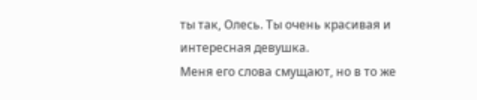ты так, Олесь. Ты очень красивая и интересная девушка.
Меня его слова смущают, но в то же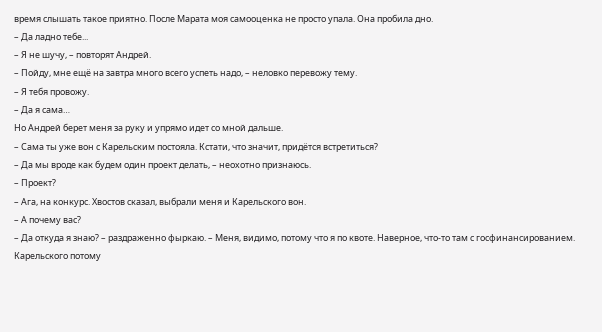время слышать такое приятно. После Марата моя самооценка не просто упала. Она пробила дно.
– Да ладно тебе...
– Я не шучу, – повторят Андрей.
– Пойду, мне ещё на завтра много всего успеть надо, – неловко перевожу тему.
– Я тебя провожу.
– Да я сама…
Но Андрей берет меня за руку и упрямо идет со мной дальше.
– Сама ты уже вон с Карельским постояла. Кстати, что значит, придётся встретиться?
– Да мы вроде как будем один проект делать, – неохотно признаюсь.
– Проект?
– Ага, на конкурс. Хвостов сказал, выбрали меня и Карельского вон.
– А почему вас?
– Да откуда я знаю? – раздраженно фыркаю. – Меня, видимо, потому что я по квоте. Наверное, что-то там с госфинансированием. Карельского потому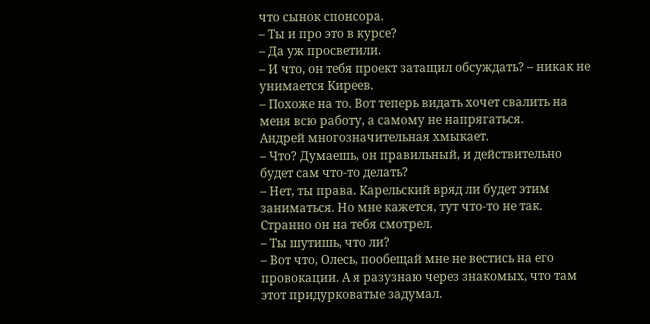что сынок спонсора.
– Ты и про это в курсе?
– Да уж просветили.
– И что, он тебя проект затащил обсуждать? – никак не унимается Киреев.
– Похоже на то. Вот теперь видать хочет свалить на меня всю работу, а самому не напрягаться.
Андрей многозначительная хмыкает.
– Что? Думаешь, он правильный, и действительно будет сам что-то делать?
– Нет, ты права. Карельский вряд ли будет этим заниматься. Но мне кажется, тут что-то не так. Странно он на тебя смотрел.
– Ты шутишь, что ли?
– Вот что, Олесь, пообещай мне не вестись на его провокации. А я разузнаю через знакомых, что там этот придурковатые задумал.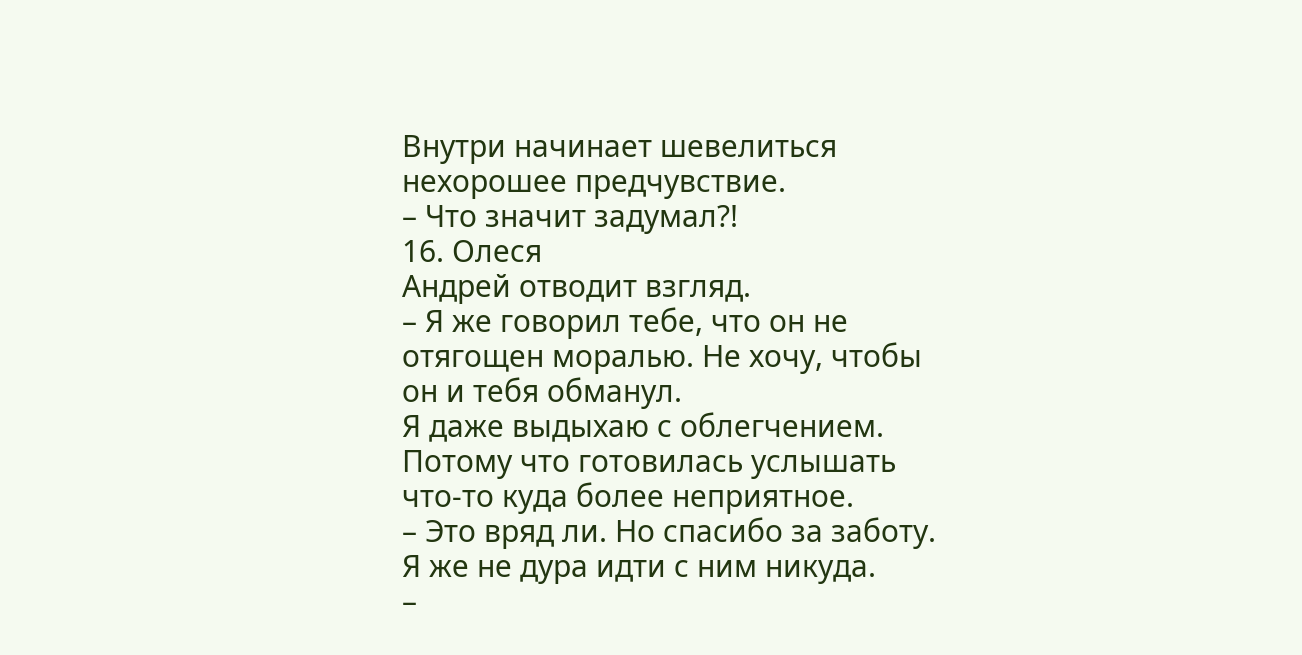Внутри начинает шевелиться нехорошее предчувствие.
– Что значит задумал?!
16. Олеся
Андрей отводит взгляд.
– Я же говорил тебе, что он не отягощен моралью. Не хочу, чтобы он и тебя обманул.
Я даже выдыхаю с облегчением. Потому что готовилась услышать что-то куда более неприятное.
– Это вряд ли. Но спасибо за заботу. Я же не дура идти с ним никуда.
–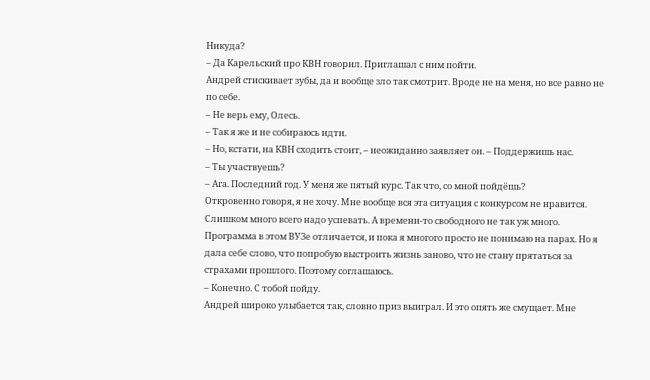Никуда?
– Да Карельский про КВН говорил. Приглашал с ним пойти.
Андрей стискивает зубы, да и вообще зло так смотрит. Вроде не на меня, но все равно не по себе.
– Не верь ему, Олесь.
– Так я же и не собираюсь идти.
– Но, кстати, на КВН сходить стоит, – неожиданно заявляет он. – Поддержишь нас.
– Ты участвуешь?
– Ага. Последний год. У меня же пятый курс. Так что, со мной пойдёшь?
Откровенно говоря, я не хочу. Мне вообще вся эта ситуация с конкурсом не нравится. Слишком много всего надо успевать. А времени-то свободного не так уж много. Программа в этом ВУЗе отличается, и пока я многого просто не понимаю на парах. Но я дала себе слово, что попробую выстроить жизнь заново, что не стану прятаться за страхами прошлого. Поэтому соглашаюсь.
– Конечно. С тобой пойду.
Андрей широко улыбается так, словно приз выиграл. И это опять же смущает. Мне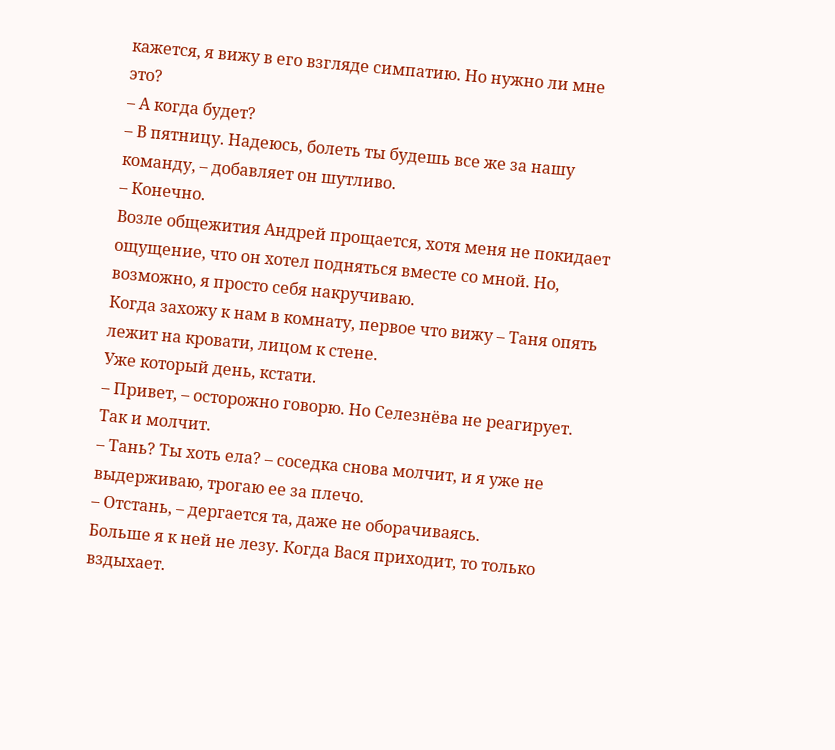кажется, я вижу в его взгляде симпатию. Но нужно ли мне это?
– А когда будет?
– В пятницу. Надеюсь, болеть ты будешь все же за нашу команду, – добавляет он шутливо.
– Конечно.
Возле общежития Андрей прощается, хотя меня не покидает ощущение, что он хотел подняться вместе со мной. Но, возможно, я просто себя накручиваю.
Когда захожу к нам в комнату, первое что вижу – Таня опять лежит на кровати, лицом к стене.
Уже который день, кстати.
– Привет, – осторожно говорю. Но Селезнёва не реагирует. Так и молчит.
– Тань? Ты хоть ела? – соседка снова молчит, и я уже не выдерживаю, трогаю ее за плечо.
– Отстань, – дергается та, даже не оборачиваясь.
Больше я к ней не лезу. Когда Вася приходит, то только вздыхает.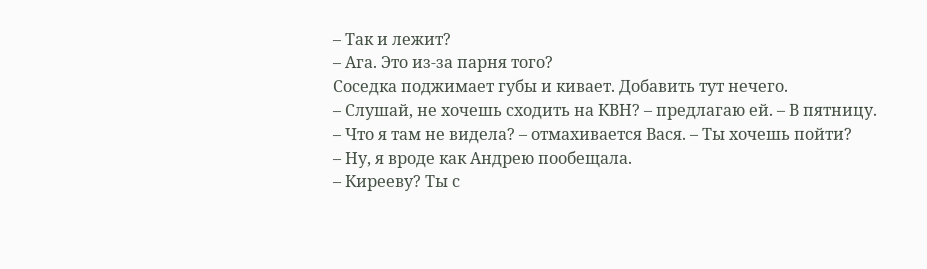– Так и лежит?
– Ага. Это из-за парня того?
Соседка поджимает губы и кивает. Добавить тут нечего.
– Слушай, не хочешь сходить на КВН? – предлагаю ей. – В пятницу.
– Что я там не видела? – отмахивается Вася. – Ты хочешь пойти?
– Ну, я вроде как Андрею пообещала.
– Кирееву? Ты с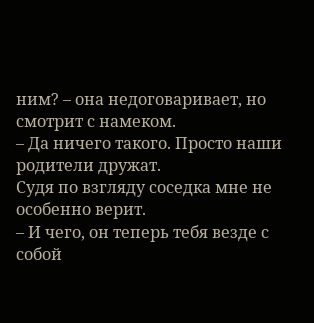ним? – она недоговаривает, но смотрит с намеком.
– Да ничего такого. Просто наши родители дружат.
Судя по взгляду соседка мне не особенно верит.
– И чего, он теперь тебя везде с собой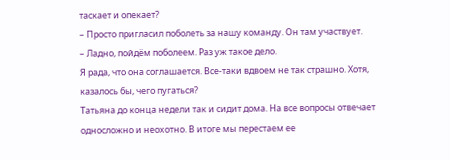таскает и опекает?
– Просто пригласил поболеть за нашу команду. Он там участвует.
– Ладно, пойдём поболеем. Раз уж такое дело.
Я рада, что она соглашается. Все-таки вдвоем не так страшно. Хотя, казалось бы, чего пугаться?
Татьяна до конца недели так и сидит дома. На все вопросы отвечает односложно и неохотно. В итоге мы перестаем ее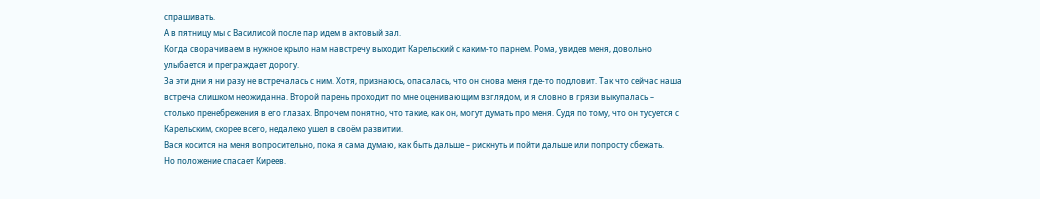спрашивать.
А в пятницу мы с Василисой после пар идем в актовый зал.
Когда сворачиваем в нужное крыло нам навстречу выходит Карельский с каким-то парнем. Рома, увидев меня, довольно улыбается и преграждает дорогу.
За эти дни я ни разу не встречалась с ним. Хотя, признаюсь, опасалась, что он снова меня где-то подловит. Так что сейчас наша встреча слишком неожиданна. Второй парень проходит по мне оценивающим взглядом, и я словно в грязи выкупалась – столько пренебрежения в его глазах. Впрочем понятно, что такие, как он, могут думать про меня. Судя по тому, что он тусуется с Карельским, скорее всего, недалеко ушел в своём развитии.
Вася косится на меня вопросительно, пока я сама думаю, как быть дальше – рискнуть и пойти дальше или попросту сбежать.
Но положение спасает Киреев.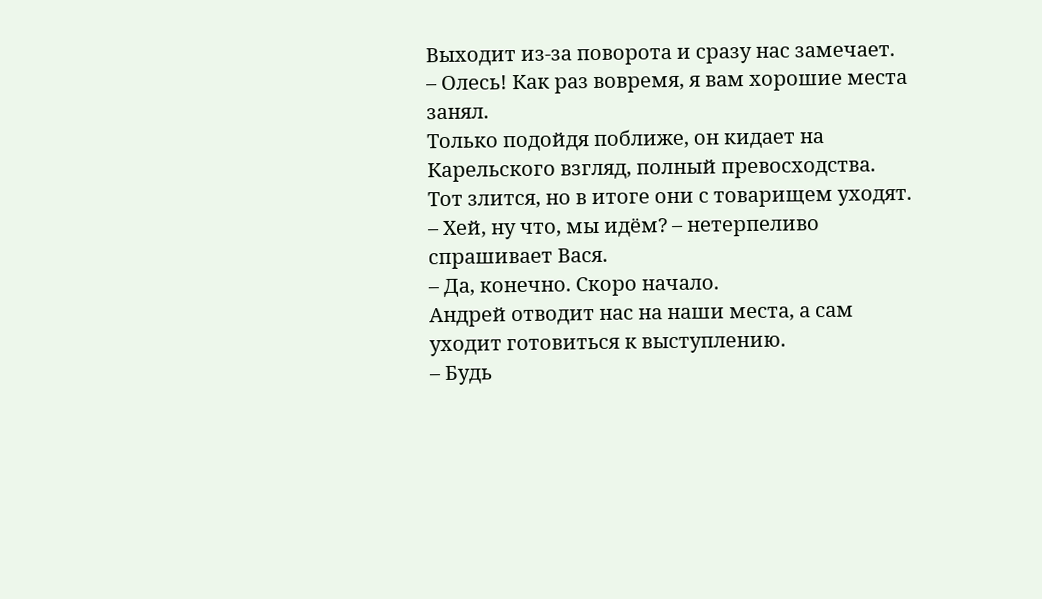Выходит из-за поворота и сразу нас замечает.
– Олесь! Как раз вовремя, я вам хорошие места занял.
Только подойдя поближе, он кидает на Карельского взгляд, полный превосходства. Тот злится, но в итоге они с товарищем уходят.
– Хей, ну что, мы идём? – нетерпеливо спрашивает Вася.
– Да, конечно. Скоро начало.
Андрей отводит нас на наши места, а сам уходит готовиться к выступлению.
– Будь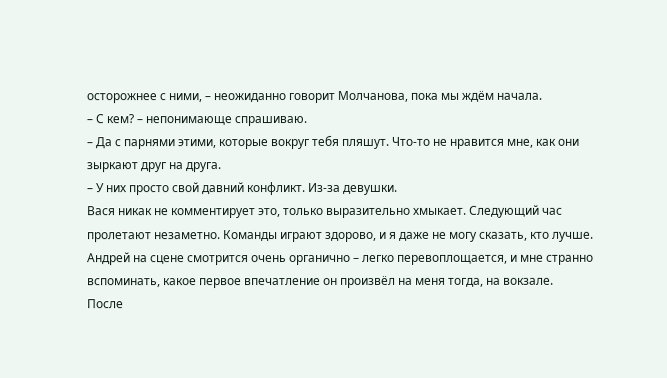осторожнее с ними, – неожиданно говорит Молчанова, пока мы ждём начала.
– С кем? – непонимающе спрашиваю.
– Да с парнями этими, которые вокруг тебя пляшут. Что-то не нравится мне, как они зыркают друг на друга.
– У них просто свой давний конфликт. Из-за девушки.
Вася никак не комментирует это, только выразительно хмыкает. Следующий час пролетают незаметно. Команды играют здорово, и я даже не могу сказать, кто лучше. Андрей на сцене смотрится очень органично – легко перевоплощается, и мне странно вспоминать, какое первое впечатление он произвёл на меня тогда, на вокзале.
После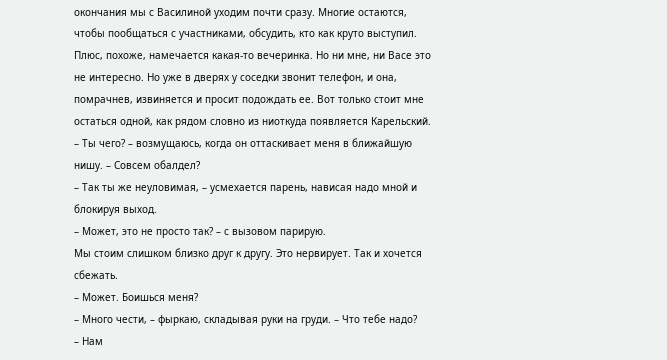окончания мы с Василиной уходим почти сразу. Многие остаются, чтобы пообщаться с участниками, обсудить, кто как круто выступил. Плюс, похоже, намечается какая-то вечеринка. Но ни мне, ни Васе это не интересно. Но уже в дверях у соседки звонит телефон, и она, помрачнев, извиняется и просит подождать ее. Вот только стоит мне остаться одной, как рядом словно из ниоткуда появляется Карельский.
– Ты чего? – возмущаюсь, когда он оттаскивает меня в ближайшую нишу. – Совсем обалдел?
– Так ты же неуловимая, – усмехается парень, нависая надо мной и блокируя выход.
– Может, это не просто так? – с вызовом парирую.
Мы стоим слишком близко друг к другу. Это нервирует. Так и хочется сбежать.
– Может. Боишься меня?
– Много чести, – фыркаю, складывая руки на груди. – Что тебе надо?
– Нам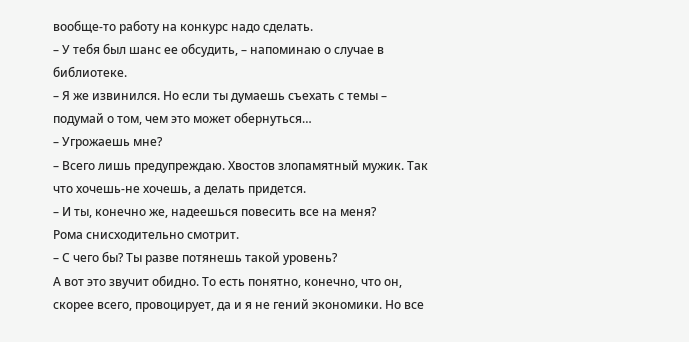вообще-то работу на конкурс надо сделать.
– У тебя был шанс ее обсудить, – напоминаю о случае в библиотеке.
– Я же извинился. Но если ты думаешь съехать с темы – подумай о том, чем это может обернуться…
– Угрожаешь мне?
– Всего лишь предупреждаю. Хвостов злопамятный мужик. Так что хочешь-не хочешь, а делать придется.
– И ты, конечно же, надеешься повесить все на меня?
Рома снисходительно смотрит.
– С чего бы? Ты разве потянешь такой уровень?
А вот это звучит обидно. То есть понятно, конечно, что он, скорее всего, провоцирует, да и я не гений экономики. Но все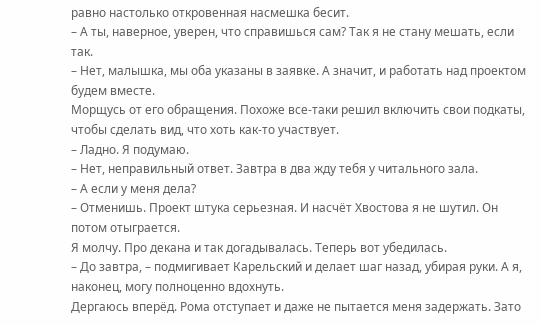равно настолько откровенная насмешка бесит.
– А ты, наверное, уверен, что справишься сам? Так я не стану мешать, если так.
– Нет, малышка, мы оба указаны в заявке. А значит, и работать над проектом будем вместе.
Морщусь от его обращения. Похоже все-таки решил включить свои подкаты, чтобы сделать вид, что хоть как-то участвует.
– Ладно. Я подумаю.
– Нет, неправильный ответ. Завтра в два жду тебя у читального зала.
– А если у меня дела?
– Отменишь. Проект штука серьезная. И насчёт Хвостова я не шутил. Он потом отыграется.
Я молчу. Про декана и так догадывалась. Теперь вот убедилась.
– До завтра, – подмигивает Карельский и делает шаг назад, убирая руки. А я, наконец, могу полноценно вдохнуть.
Дергаюсь вперёд. Рома отступает и даже не пытается меня задержать. Зато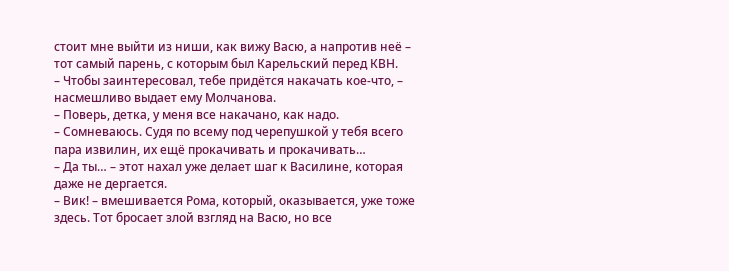стоит мне выйти из ниши, как вижу Васю, а напротив неё – тот самый парень, с которым был Карельский перед КВН.
– Чтобы заинтересовал, тебе придётся накачать кое-что, – насмешливо выдает ему Молчанова.
– Поверь, детка, у меня все накачано, как надо.
– Сомневаюсь. Судя по всему под черепушкой у тебя всего пара извилин, их ещё прокачивать и прокачивать…
– Да ты… – этот нахал уже делает шаг к Василине, которая даже не дергается.
– Вик! – вмешивается Рома, который, оказывается, уже тоже здесь. Тот бросает злой взгляд на Васю, но все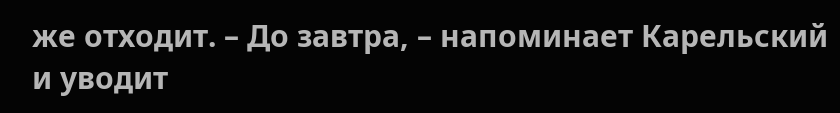же отходит. – До завтра, – напоминает Карельский и уводит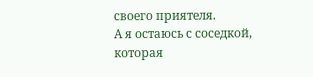своего приятеля.
А я остаюсь с соседкой, которая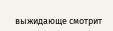выжидающе смотрит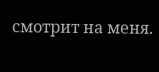смотрит на меня.